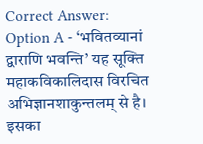Correct Answer:
Option A - ‘भवितव्यानां द्वाराणि भवन्ति’ यह सूक्ति महाकविकालिदास विरचित अभिज्ञानशाकुन्तलम् से है। इसका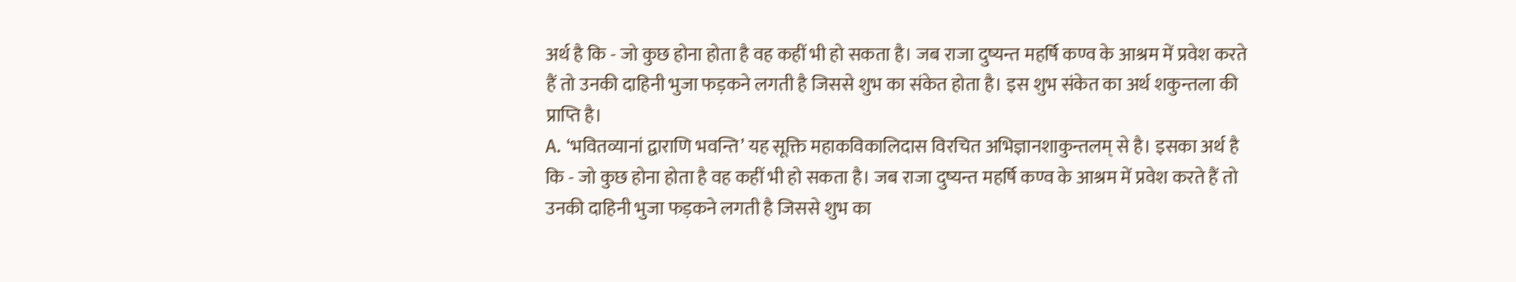अर्थ है कि - जो कुछ होना होता है वह कहीं भी हो सकता है। जब राजा दुष्यन्त महर्षि कण्व के आश्रम में प्रवेश करते हैं तो उनकी दाहिनी भुजा फड़कने लगती है जिससे शुभ का संकेत होता है। इस शुभ संकेत का अर्थ शकुन्तला की प्राप्ति है।
A. ‘भवितव्यानां द्वाराणि भवन्ति’ यह सूक्ति महाकविकालिदास विरचित अभिज्ञानशाकुन्तलम् से है। इसका अर्थ है कि - जो कुछ होना होता है वह कहीं भी हो सकता है। जब राजा दुष्यन्त महर्षि कण्व के आश्रम में प्रवेश करते हैं तो उनकी दाहिनी भुजा फड़कने लगती है जिससे शुभ का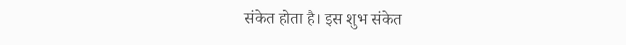संकेत होता है। इस शुभ संकेत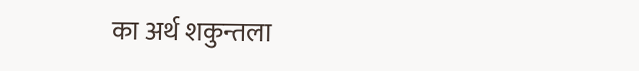का अर्थ शकुन्तला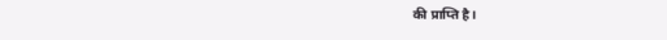की प्राप्ति है।